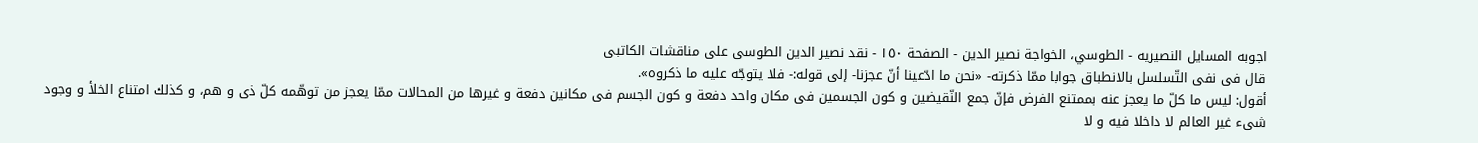اجوبه المسايل النصيريه - الطوسي، الخواجة نصير الدين - الصفحة ١٥٠ - نقد نصير الدين الطوسى على مناقشات الكاتبى
قال فى نفى التّسلسل بالانطباق جوابا ممّا ذكرته- «نحن ما ادّعينا أنّ عجزنا- إلى قوله:- فلا يتوجّه عليه ما ذكروه».
أقول: ليس ما كلّ ما يعجز عنه بممتنع الفرض فإنّ جمع النّقيضين و كون الجسمين فى مكان واحد دفعة و كون الجسم فى مكانين دفعة و غيرها من المحالات ممّا يعجز من توهّمه كلّ ذى و هم، و كذلك امتناع الخلأ و وجود شىء غير العالم لا داخلا فيه و لا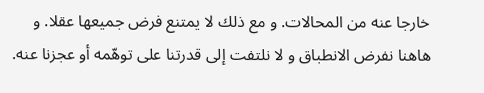خارجا عنه من المحالات. و مع ذلك لا يمتنع فرض جميعها عقلا. و هاهنا نفرض الانطباق و لا نلتفت إلى قدرتنا على توهّمه أو عجزنا عنه.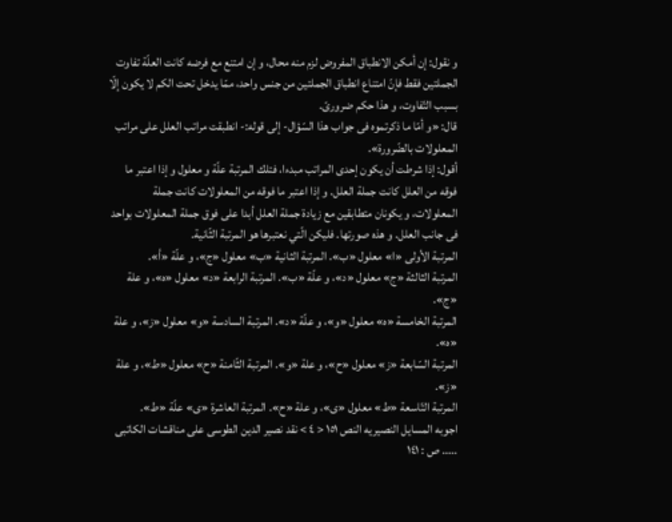و نقول: إن أمكن الانطباق المفروض لزم منه محال، و إن امتنع مع فرضه كانت العلّة تفاوت الجملتين فقط فإنّ امتناع انطباق الجملتين من جنس واحد، ممّا يدخل تحت الكم لا يكون إلّا بسبب التّفاوت، و هذا حكم ضرورىّ.
قال: «و أمّا ما ذكرتموه فى جواب هذا السّؤال- إلى قوله:- انطبقت مراتب العلل على مراتب المعلولات بالضّرورة».
أقول: إذا شرطت أن يكون إحدى المراتب مبدءا، فتلك المرتبة علّة و معلول و إذا اعتبر ما فوقه من العلل كانت جملة العلل. و إذا اعتبر ما فوقه من المعلولات كانت جملة المعلولات، و يكونان متطابقين مع زيادة جملة العلل أبدا على فوق جملة المعلولات بواحد فى جانب العلل. و هذه صورتها. فليكن الّتي نعتبرها هو المرتبة الثّانية.
المرتبة الأولى «ا» معلول «ب». المرتبة الثانية «ب» معلول «ج»، و علّة «أ».
المرتبة الثالثة «ج» معلول «د»، و علّة «ب». المرتبة الرابعة «د» معلول «ه»، و علة «ج».
المرتبة الخامسة «ه» معلول «و»، و علّة «د». المرتبة السادسة «و» معلول «ز»، و علة «ه».
المرتبة السّابعة «ز» معلول «ح»، و علة «و». المرتبة الثّامنة «ح» معلول «ط»، و علة «ز».
المرتبة التّاسعة «ط» معلول «ى»، و علة «ح». المرتبة العاشرة «ى» علّة «ط».
اجوبه المسايل النصيريه النص ١٥١ < ٤ > نقد نصير الدين الطوسى على مناقشات الكاتبى ..... ص : ١٤١